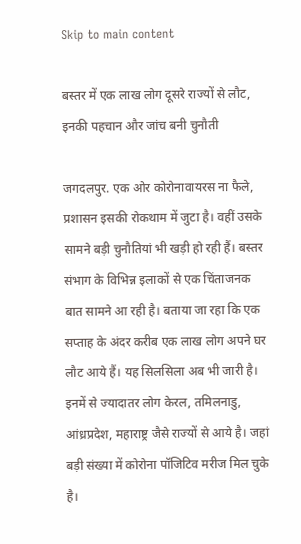Skip to main content

बस्तर में एक लाख लोग दूसरे राज्यों से लौट, इनकी पहचान और जांच बनी चुनौती

जगदलपुर. एक ओर कोरोनावायरस ना फैले, प्रशासन इसकी रोकथाम में जुटा है। वहीं उसके सामने बड़ी चुनौतियां भी खड़ी हो रही हैं। बस्तर संभाग के विभिन्न इलाकों से एक चिंताजनक बात सामने आ रही है। बताया जा रहा कि एक सप्ताह के अंदर करीब एक लाख लोग अपने घर लौट आये हैं। यह सिलसिला अब भी जारी है। इनमें से ज्यादातर लोग केरल, तमिलनाडु, आंध्रप्रदेश, महाराष्ट्र जैसे राज्यों से आये है। जहां बड़ी संख्या में कोरोना पॉजिटिव मरीज मिल चुके है।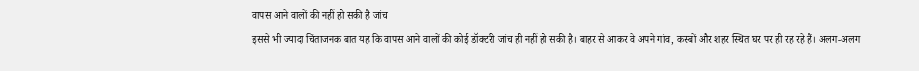वापस आने वालों की नहीं हो सकी है जांच
इससे भी ज्यादा चिंताजनक बात यह कि वापस आने वालों की कोई डॉक्टरी जांच ही नहीं हो सकी है। बाहर से आकर वे अपने गांव, कस्बों और शहर स्थित घर पर ही रह रहे हैं। अलग-अलग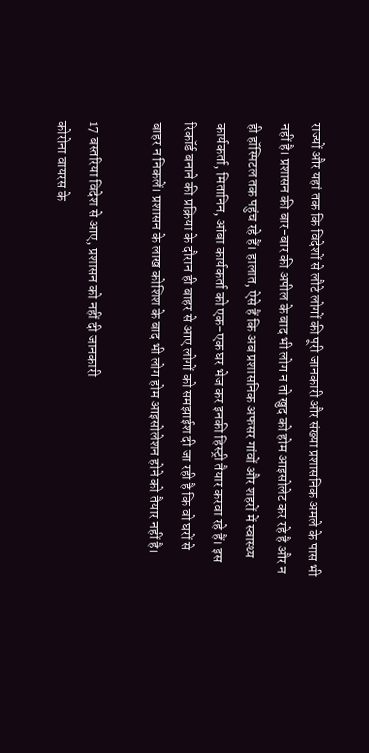राज्यों और यहां तक कि विदेशों से लौटे लोगों की पूरी जानकारी और संख्या प्रशासनिक अमले के पास भी नहीं है। प्रशासन की बार-बार की अपील के बाद भी लोग न तो खुद को होम आइसोलेट कर रहे है और न ही हॉस्पिटल तक पहुंच रहे हैं। हालात, ऐसे हैं कि अब प्रशासनिक अफसर गांवों और शहरों में स्वास्थ्य कार्यकर्ता, मितानिन, आंबा कार्यकर्ता को एक-एक घर भेज कर इनकी हिस्ट्री तैयार करवा रहे हैं। इस रिकॉर्ड बनाने की प्रक्रिया के दौरान ही बाहर से आए लोगों को समझाईश दी जा रही है कि वो घरों से बाहर न निकलें। प्रशासन के लाख कोशिश के बाद भी लोग होम आइसोलेशन होने को तैयार नहीं है।

17 बस्तरिया विदेश से आए, प्रशासन को नहीं दी जानकारी
कोरोना वायरस के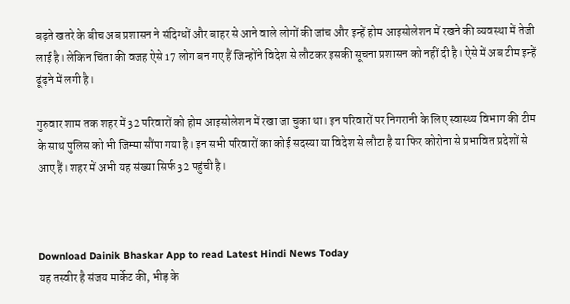बढ़ते खतरे के बीच अब प्रशासन ने संदिग्धों और बाहर से आने वाले लोगों की जांच और इन्हें होम आइसोलेशन में रखने की व्यवस्था में तेजी लाई है। लेकिन चिंता की वजह ऐसे 17 लोग बन गए हैं जिन्होंने विदेश से लौटकर इसकी सूचना प्रशासन को नहीं दी है। ऐसे में अब टीम इन्हें ढूंढ़ने में लगी है।

गुरुवार शाम तक शहर में 32 परिवारों को होम आइसोलेशन में रखा जा चुका था। इन परिवारों पर निगरानी के लिए स्वास्थ्य विभाग की टीम के साथ पुलिस को भी जिम्मा सौंपा गया है। इन सभी परिवारों का कोई सदस्या या विदेश से लौटा है या फिर कोरोना से प्रभावित प्रदेशों से आए हैं। शहर में अभी यह संख्या सिर्फ 32 पहुंची है।



Download Dainik Bhaskar App to read Latest Hindi News Today
यह तस्वीर है संजय मार्केट की, भीड़ के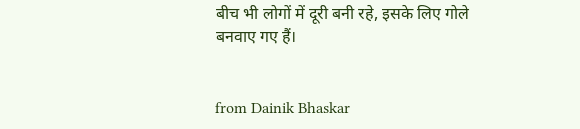बीच भी लोगों में दूरी बनी रहे, इसके लिए गोले बनवाए गए हैं।


from Dainik Bhaskar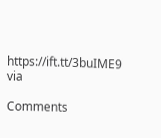https://ift.tt/3buIME9
via

Comments